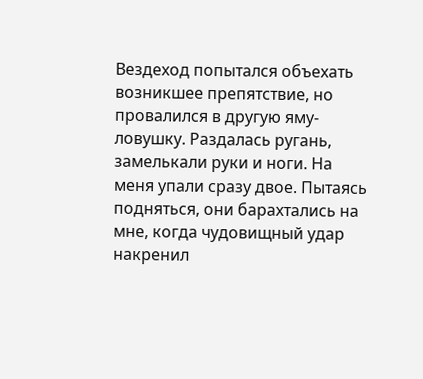Вездеход попытался объехать возникшее препятствие, но провалился в другую яму-ловушку. Раздалась ругань, замелькали руки и ноги. На меня упали сразу двое. Пытаясь подняться, они барахтались на мне, когда чудовищный удар накренил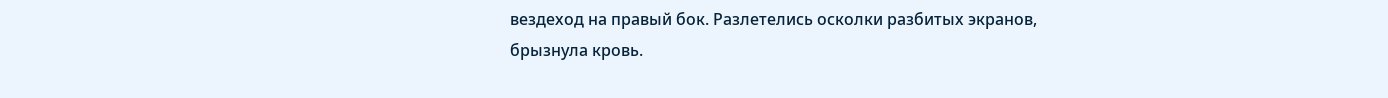вездеход на правый бок. Разлетелись осколки разбитых экранов, брызнула кровь.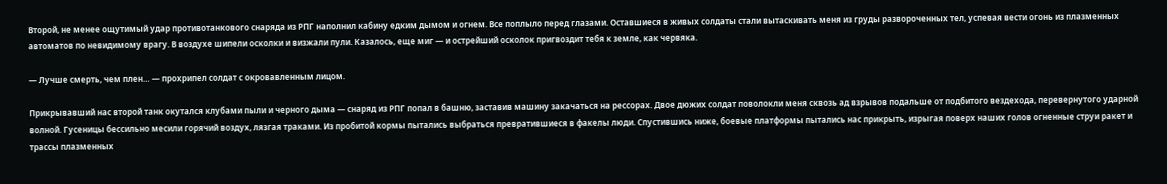Второй, не менее ощутимый удар противотанкового снаряда из РПГ наполнил кабину едким дымом и огнем. Все поплыло перед глазами. Оставшиеся в живых солдаты стали вытаскивать меня из груды развороченных тел, успевая вести огонь из плазменных автоматов по невидимому врагу. В воздухе шипели осколки и визжали пули. Казалось, еще миг — и острейший осколок пригвоздит тебя к земле, как червяка.

— Лучше смерть, чем плен… — прохрипел солдат с окровавленным лицом.

Прикрывавший нас второй танк окутался клубами пыли и черного дыма — снаряд из РПГ попал в башню, заставив машину закачаться на рессорах. Двое дюжих солдат поволокли меня сквозь ад взрывов подальше от подбитого вездехода, перевернутого ударной волной. Гусеницы бессильно месили горячий воздух, лязгая траками. Из пробитой кормы пытались выбраться превратившиеся в факелы люди. Спустившись ниже, боевые платформы пытались нас прикрыть, изрыгая поверх наших голов огненные струи ракет и трассы плазменных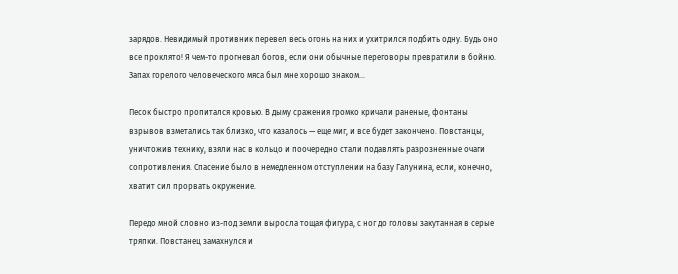зарядов. Невидимый противник перевел весь огонь на них и ухитрился подбить одну. Будь оно все проклято! Я чем-то прогневал богов, если они обычные переговоры превратили в бойню. Запах горелого человеческого мяса был мне хорошо знаком…

Песок быстро пропитался кровью. В дыму сражения громко кричали раненые, фонтаны взрывов взметались так близко, что казалось — еще миг, и все будет закончено. Повстанцы, уничтожив технику, взяли нас в кольцо и поочередно стали подавлять разрозненные очаги сопротивления. Спасение было в немедленном отступлении на базу Галунина, если, конечно, хватит сил прорвать окружение.

Передо мной словно из-под земли выросла тощая фигура, с ног до головы закутанная в серые тряпки. Повстанец замахнулся и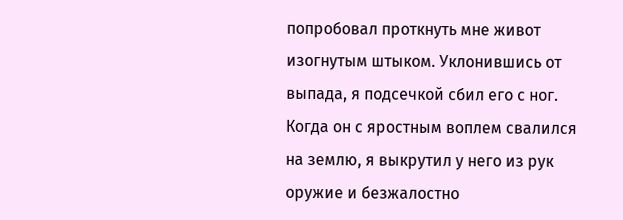попробовал проткнуть мне живот изогнутым штыком. Уклонившись от выпада, я подсечкой сбил его с ног. Когда он с яростным воплем свалился на землю, я выкрутил у него из рук оружие и безжалостно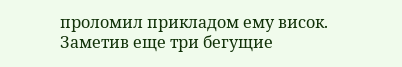проломил прикладом ему висок. Заметив еще три бегущие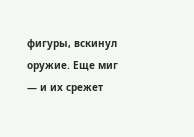фигуры, вскинул оружие. Еще миг — и их срежет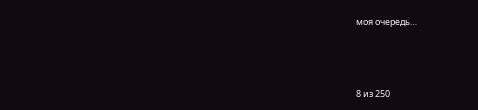моя очередь…



8 из 250